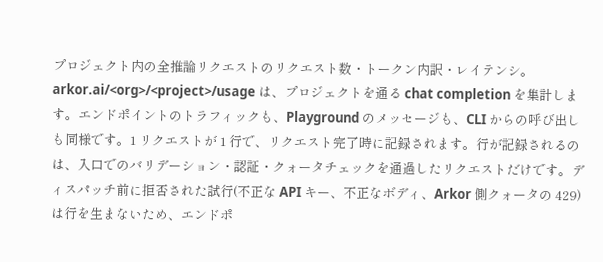プロジェクト内の全推論リクエストのリクエスト数・トークン内訳・レイテンシ。
arkor.ai/<org>/<project>/usage は、プロジェクトを通る chat completion を集計します。エンドポイントのトラフィックも、Playground のメッセージも、CLI からの呼び出しも同様です。1 リクエストが 1 行で、リクエスト完了時に記録されます。行が記録されるのは、入口でのバリデーション・認証・クォータチェックを通過したリクエストだけです。ディスパッチ前に拒否された試行(不正な API キー、不正なボディ、Arkor 側クォータの 429)は行を生まないため、エンドポ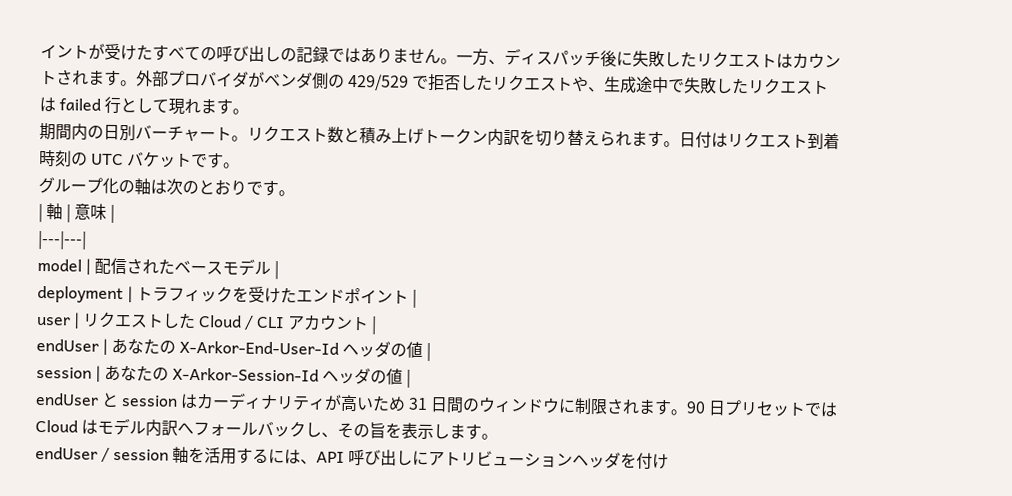イントが受けたすべての呼び出しの記録ではありません。一方、ディスパッチ後に失敗したリクエストはカウントされます。外部プロバイダがベンダ側の 429/529 で拒否したリクエストや、生成途中で失敗したリクエストは failed 行として現れます。
期間内の日別バーチャート。リクエスト数と積み上げトークン内訳を切り替えられます。日付はリクエスト到着時刻の UTC バケットです。
グループ化の軸は次のとおりです。
| 軸 | 意味 |
|---|---|
model | 配信されたベースモデル |
deployment | トラフィックを受けたエンドポイント |
user | リクエストした Cloud / CLI アカウント |
endUser | あなたの X-Arkor-End-User-Id ヘッダの値 |
session | あなたの X-Arkor-Session-Id ヘッダの値 |
endUser と session はカーディナリティが高いため 31 日間のウィンドウに制限されます。90 日プリセットでは Cloud はモデル内訳へフォールバックし、その旨を表示します。
endUser / session 軸を活用するには、API 呼び出しにアトリビューションヘッダを付け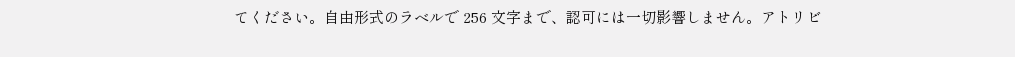てください。自由形式のラベルで 256 文字まで、認可には一切影響しません。アトリビ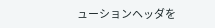ューションヘッダを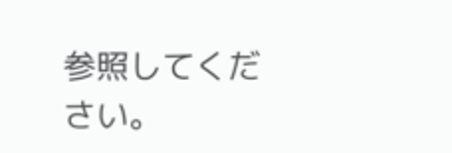参照してください。